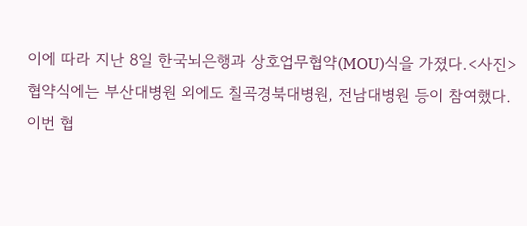이에 따라 지난 8일 한국뇌은행과 상호업무협약(MOU)식을 가졌다.<사진>
협약식에는 부산대병원 외에도 칠곡경북대병원, 전남대병원 등이 참여했다.
이번 협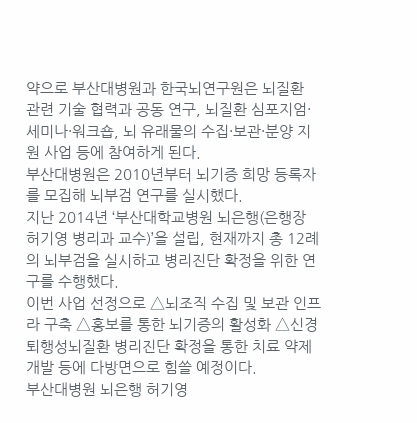약으로 부산대병원과 한국뇌연구원은 뇌질환 관련 기술 협력과 공동 연구, 뇌질환 심포지엄·세미나·워크숍, 뇌 유래물의 수집·보관·분양 지원 사업 등에 참여하게 된다.
부산대병원은 2010년부터 뇌기증 희망 등록자를 모집해 뇌부검 연구를 실시했다.
지난 2014년 ‘부산대학교병원 뇌은행(은행장 허기영 병리과 교수)’을 설립, 현재까지 총 12례의 뇌부검을 실시하고 병리진단 확정을 위한 연구를 수행했다.
이번 사업 선정으로 △뇌조직 수집 및 보관 인프라 구축 △홍보를 통한 뇌기증의 활성화 △신경퇴행성뇌질환 병리진단 확정을 통한 치료 약제 개발 등에 다방면으로 힘쓸 예정이다.
부산대병원 뇌은행 허기영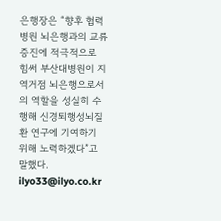은행장은 “향후 협력병원 뇌은행과의 교류 증진에 적극적으로 힘써 부산대병원이 지역거점 뇌은행으로서의 역할을 성실히 수행해 신경퇴행성뇌질환 연구에 기여하기 위해 노력하겠다”고 말했다.
ilyo33@ilyo.co.kr